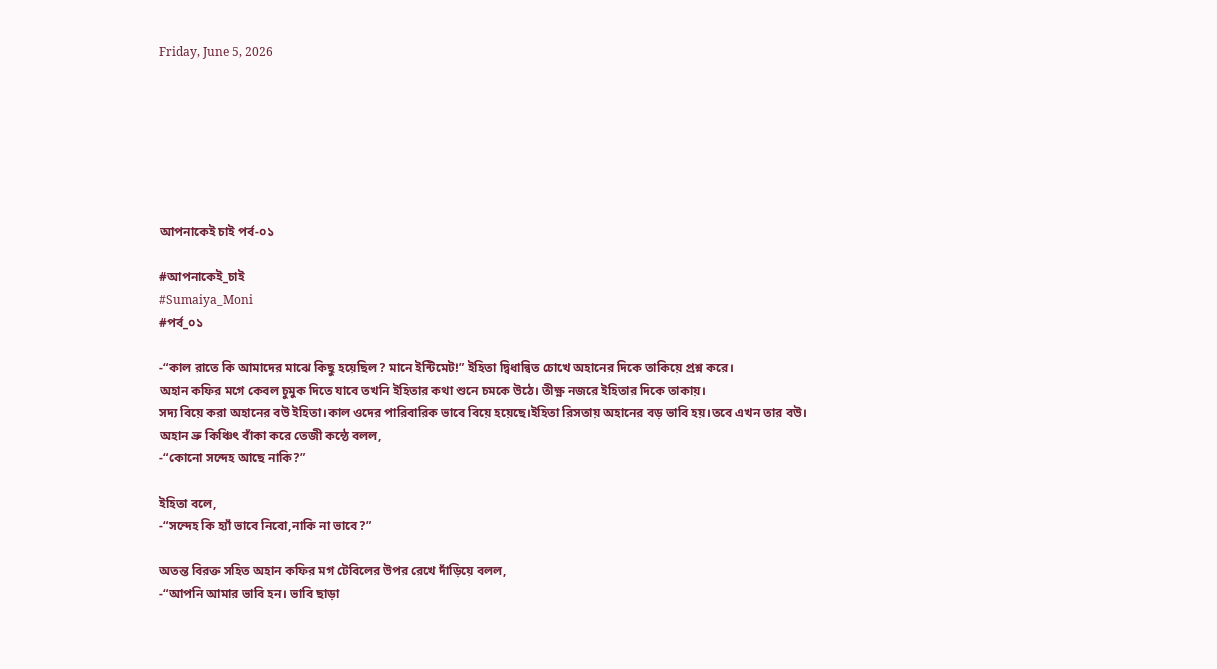Friday, June 5, 2026







আপনাকেই চাই পর্ব-০১

#আপনাকেই_চাই
#Sumaiya_Moni
#পর্ব_০১

-“কাল রাতে কি আমাদের মাঝে কিছু হয়েছিল? মানে ইন্টিমেট!” ইহিতা দ্বিধান্বিত চোখে অহানের দিকে তাকিয়ে প্রশ্ন করে।
অহান কফির মগে কেবল চুমুক দিতে যাবে তখনি ইহিতার কথা শুনে চমকে উঠে। তীক্ষ্ণ নজরে ইহিতার দিকে তাকায়।
সদ্য বিয়ে করা অহানের বউ ইহিতা।কাল ওদের পারিবারিক ভাবে বিয়ে হয়েছে।ইহিতা রিসতায় অহানের বড় ভাবি হয়।তবে এখন তার বউ।
অহান ভ্রু কিঞ্চিৎ বাঁকা করে তেজী কন্ঠে বলল,
-“কোনো সন্দেহ আছে নাকি?”

ইহিতা বলে,
-“সন্দেহ কি হ্যাঁ ভাবে নিবো,নাকি না ভাবে?”

অতন্ত বিরক্ত সহিত অহান কফির মগ টেবিলের উপর রেখে দাঁড়িয়ে বলল,
-“আপনি আমার ভাবি হন। ভাবি ছাড়া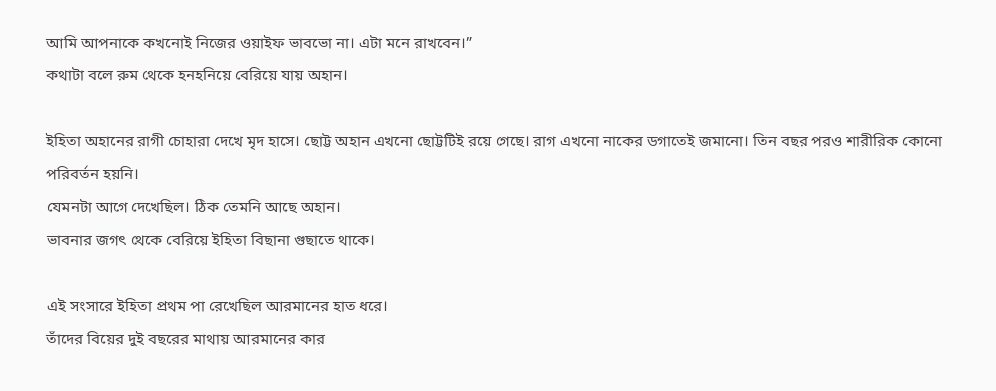আমি আপনাকে কখনোই নিজের ওয়াইফ ভাবভো না। এটা মনে রাখবেন।”
কথাটা বলে রুম থেকে হনহনিয়ে বেরিয়ে যায় অহান।

ইহিতা অহানের রাগী চোহারা দেখে মৃদ হাসে। ছোট্ট অহান এখনো ছোট্টটিই রয়ে গেছে। রাগ এখনো নাকের ডগাতেই জমানো। তিন বছর পরও শারীরিক কোনো পরিবর্তন হয়নি।
যেমনটা আগে দেখেছিল। ঠিক তেমনি আছে অহান।
ভাবনার জগৎ থেকে বেরিয়ে ইহিতা বিছানা গুছাতে থাকে।

এই সংসারে ইহিতা প্রথম পা রেখেছিল আরমানের হাত ধরে।
তাঁদের বিয়ের দুই বছরের মাথায় আরমানের কার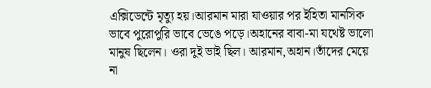এক্সিডেন্টে মৃত্যু হয়।আরমান মারা যাওয়ার পর ইহিতা মানসিক ভাবে পুরোপুরি ভাবে ভেঙে পড়ে।অহানের বাবা-মা যথেষ্ট ভালো মানুষ ছিলেন। ওরা দুই ভাই ছিল। আরমান,অহান।তাঁদের মেয়ে না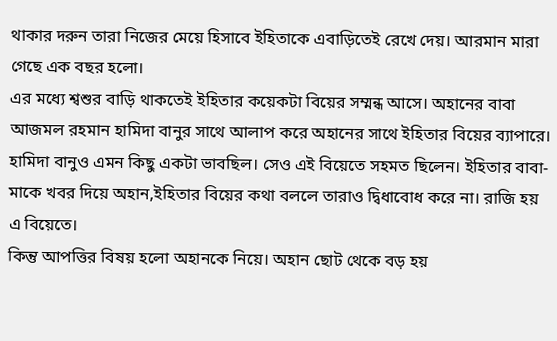থাকার দরুন তারা নিজের মেয়ে হিসাবে ইহিতাকে এবাড়িতেই রেখে দেয়। আরমান মারা গেছে এক বছর হলো।
এর মধ্যে শ্বশুর বাড়ি থাকতেই ইহিতার কয়েকটা বিয়ের সম্মন্ধ আসে। অহানের বাবা আজমল রহমান হামিদা বানুর সাথে আলাপ করে অহানের সাথে ইহিতার বিয়ের ব্যাপারে। হামিদা বানুও এমন কিছু একটা ভাবছিল। সেও এই বিয়েতে সহমত ছিলেন। ইহিতার বাবা-মাকে খবর দিয়ে অহান,ইহিতার বিয়ের কথা বললে তারাও দ্বিধাবোধ করে না। রাজি হয় এ বিয়েতে।
কিন্তু আপত্তির বিষয় হলো অহানকে নিয়ে। অহান ছোট থেকে বড় হয়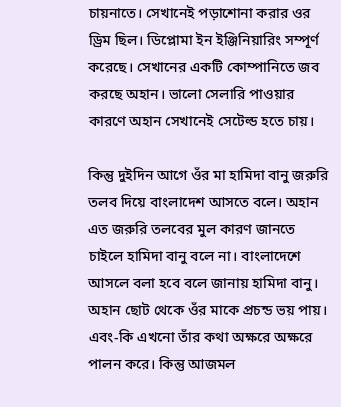চায়নাতে। সেখানেই পড়াশোনা করার ওর ড্রিম ছিল। ডিপ্লোমা ইন ইঞ্জিনিয়ারিং সম্পূর্ণ করেছে। সেখানের একটি কোম্পানিতে জব করছে অহান। ভালো সেলারি পাওয়ার কারণে অহান সেখানেই সেটেল্ড হতে চায়।

কিন্তু দুইদিন আগে ওঁর মা হামিদা বানু জরুরি তলব দিয়ে বাংলাদেশ আসতে বলে। অহান এত জরুরি তলবের মুল কারণ জানতে চাইলে হামিদা বানু বলে না। বাংলাদেশে আসলে বলা হবে বলে জানায় হামিদা বানু। অহান ছোট থেকে ওঁর মাকে প্রচন্ড ভয় পায়। এবং-কি এখনো তাঁর কথা অক্ষরে অক্ষরে পালন করে। কিন্তু আজমল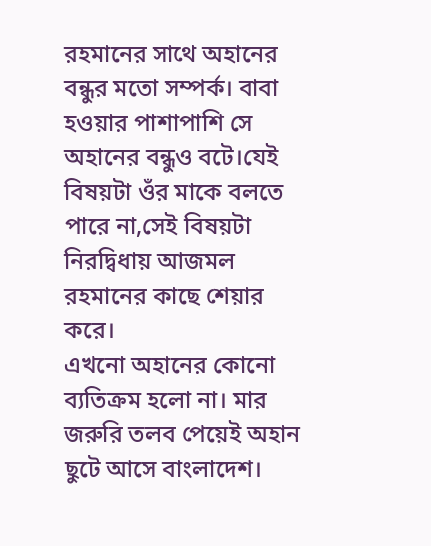রহমানের সাথে অহানের বন্ধুর মতো সম্পর্ক। বাবা হওয়ার পাশাপাশি সে অহানের বন্ধুও বটে।যেই বিষয়টা ওঁর মাকে বলতে পারে না,সেই বিষয়টা নিরদ্বিধায় আজমল রহমানের কাছে শেয়ার করে।
এখনো অহানের কোনো ব্যতিক্রম হলো না। মার জরুরি তলব পেয়েই অহান ছুটে আসে বাংলাদেশ।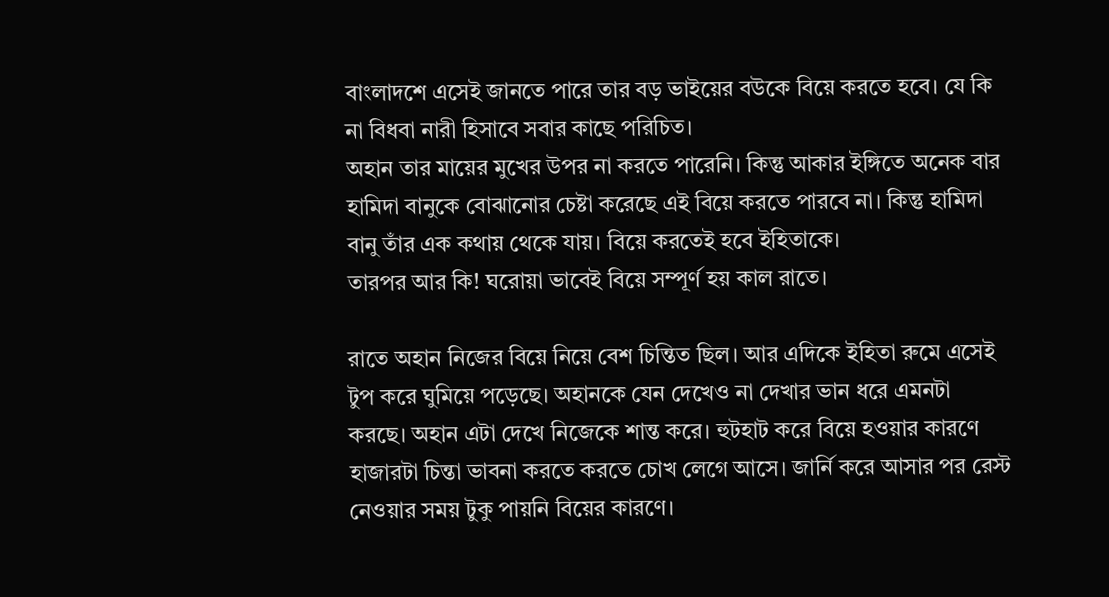বাংলাদশে এসেই জানতে পারে তার বড় ভাইয়ের বউকে বিয়ে করতে হবে। যে কি না বিধবা নারী হিসাবে সবার কাছে পরিচিত।
অহান তার মায়ের মুখের উপর না করতে পারেনি। কিন্তু আকার ইঙ্গিতে অনেক বার হামিদা বানুকে বোঝানোর চেষ্টা করেছে এই বিয়ে করতে পারবে না। কিন্তু হামিদা বানু তাঁর এক কথায় থেকে যায়। বিয়ে করতেই হবে ইহিতাকে।
তারপর আর কি! ঘরোয়া ভাবেই বিয়ে সম্পূর্ণ হয় কাল রাতে।

রাতে অহান নিজের বিয়ে নিয়ে বেশ চিন্তিত ছিল। আর এদিকে ইহিতা রুমে এসেই টুপ করে ঘুমিয়ে পড়েছে। অহানকে যেন দেখেও না দেখার ভান ধরে এমনটা করছে। অহান এটা দেখে নিজেকে শান্ত করে। হুটহাট করে বিয়ে হওয়ার কারণে হাজারটা চিন্তা ভাবনা করতে করতে চোখ লেগে আসে। জার্নি করে আসার পর রেস্ট নেওয়ার সময় টুকু পায়নি বিয়ের কারণে।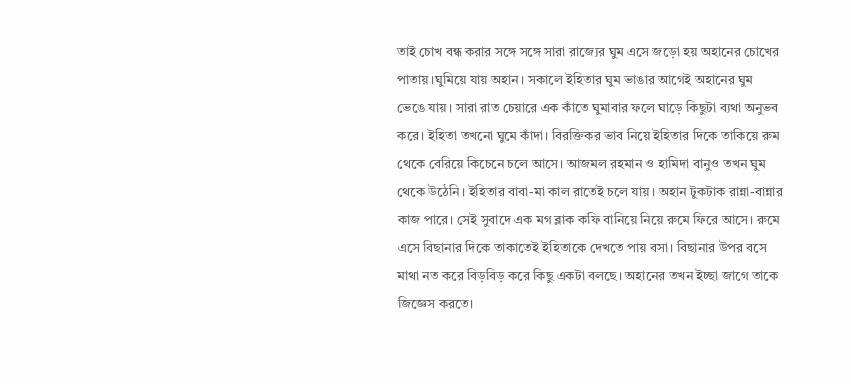তাই চোখ বন্ধ করার সঙ্গে সঙ্গে সারা রাজ্যের ঘুম এসে জড়ো হয় অহানের চোখের পাতায়।ঘুমিয়ে যায় অহান। সকালে ইহিতার ঘুম ভাঙার আগেই অহানের ঘুম ভেঙে যায়। সারা রাত চেয়ারে এক কাঁতে ঘুমাবার ফলে ঘাড়ে কিছুটা ব্যথা অনুভব করে। ইহিতা তখনো ঘুমে কাঁদা। বিরক্তিকর ভাব নিয়ে ইহিতার দিকে তাকিয়ে রুম থেকে বেরিয়ে কিচেনে চলে আসে। আজমল রহমান ও হামিদা বানুও তখন ঘুম থেকে উঠেনি। ইহিতার বাবা-মা কাল রাতেই চলে যায়। অহান টুকটাক রান্না-বান্নার কাজ পারে। সেই সুবাদে এক মগ ব্লাক কফি বানিয়ে নিয়ে রুমে ফিরে আসে। রুমে এসে বিছানার দিকে তাকাতেই ইহিতাকে দেখতে পায় বসা। বিছানার উপর বসে মাথা নত করে বিড়বিড় করে কিছু একটা বলছে। অহানের তখন ইচ্ছা জাগে তাকে জিজ্ঞেস করতে।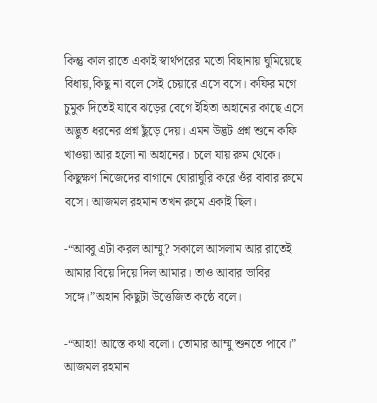কিন্তু কাল রাতে একাই স্বার্থপরের মতো বিছানায় ঘুমিয়েছে বিধায়,কিছু না বলে সেই চেয়ারে এসে বসে। কফির মগে চুমুক দিতেই যাবে ঝড়ের বেগে ইহিতা অহানের কাছে এসে অদ্ভুত ধরনের প্রশ্ন ছুঁড়ে দেয়। এমন উদ্ভট প্রশ্ন শুনে কফি খাওয়া আর হলো না অহানের। চলে যায় রুম থেকে।
কিছুক্ষণ নিজেদের বাগানে ঘোরাঘুরি করে ওঁর বাবার রুমে বসে। আজমল রহমান তখন রুমে একাই ছিল।

-“আব্বু এটা করল আম্মু? সকালে আসলাম আর রাতেই আমার বিয়ে দিয়ে দিল আমার। তাও আবার ভাবির সঙ্গে।”অহান কিছুটা উত্তেজিত কন্ঠে বলে।

-“আহা! আস্তে কথা বলো। তোমার আম্মু শুনতে পাবে।” আজমল রহমান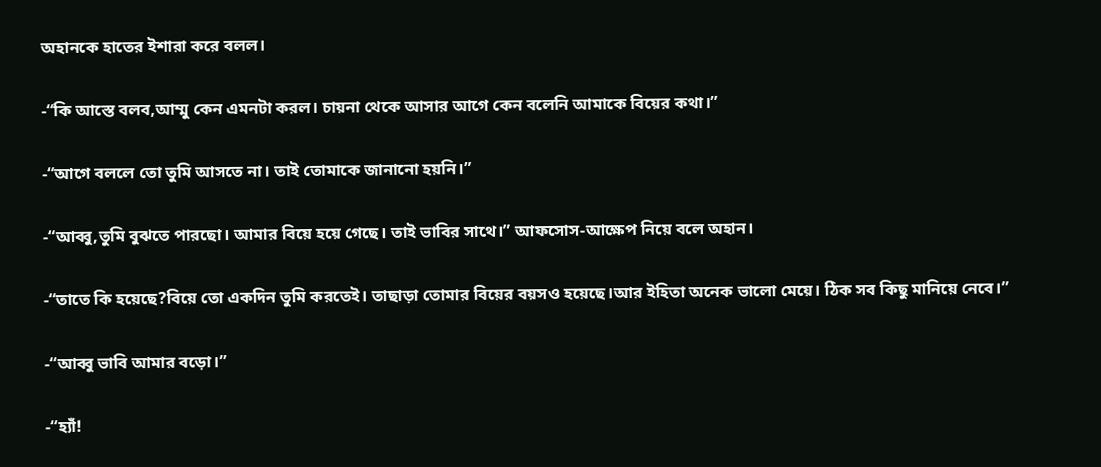অহানকে হাতের ইশারা করে বলল।

-“কি আস্তে বলব,আম্মু কেন এমনটা করল। চায়না থেকে আসার আগে কেন বলেনি আমাকে বিয়ের কথা।”

-“আগে বললে তো তুমি আসতে না। তাই তোমাকে জানানো হয়নি।”

-“আব্বু,তুমি বুঝতে পারছো। আমার বিয়ে হয়ে গেছে। তাই ভাবির সাথে।” আফসোস-আক্ষেপ নিয়ে বলে অহান।

-“তাতে কি হয়েছে?বিয়ে তো একদিন তুমি করতেই। তাছাড়া তোমার বিয়ের বয়সও হয়েছে।আর ইহিতা অনেক ভালো মেয়ে। ঠিক সব কিছু মানিয়ে নেবে।”

-“আব্বু ভাবি আমার বড়ো।”

-“হ্যাঁ!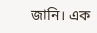জানি। এক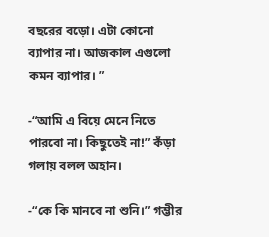বছরের বড়ো। এটা কোনো ব্যাপার না। আজকাল এগুলো কমন ব্যাপার। ”

-“আমি এ বিয়ে মেনে নিতে পারবো না। কিছুতেই না!” কঁড়া গলায় বলল অহান।

-“কে কি মানবে না শুনি।” গম্ভীর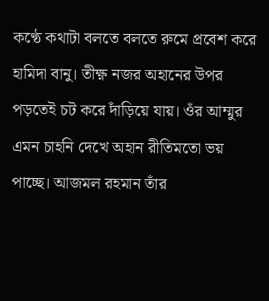কণ্ঠে কথাটা বলতে বলতে রুমে প্রবেশ করে হামিদা বানু। তীক্ষ্ণ নজর অহানের উপর পড়তেই চট করে দাঁড়িয়ে যায়। ওঁর আম্মুর এমন চাহনি দেখে অহান রীতিমতো ভয় পাচ্ছে। আজমল রহমান তাঁর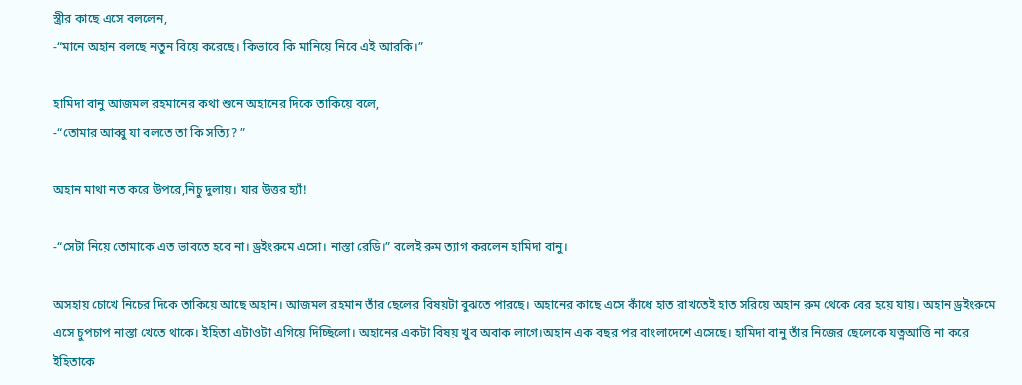স্ত্রীর কাছে এসে বললেন,
-“মানে অহান বলছে নতুন বিয়ে করেছে। কিভাবে কি মানিয়ে নিবে এই আরকি।”

হামিদা বানু আজমল রহমানের কথা শুনে অহানের দিকে তাকিয়ে বলে,
-“তোমার আব্বু যা বলতে তা কি সত্যি? ”

অহান মাথা নত করে উপরে,নিচু দুলায়। যার উত্তর হ্যাঁ!

-“সেটা নিয়ে তোমাকে এত ভাবতে হবে না। ড্রইংরুমে এসো। নাস্তা রেডি।” বলেই রুম ত্যাগ করলেন হামিদা বানু।

অসহায় চোখে নিচের দিকে তাকিয়ে আছে অহান। আজমল রহমান তাঁর ছেলের বিষয়টা বুঝতে পারছে। অহানের কাছে এসে কাঁধে হাত রাখতেই হাত সরিয়ে অহান রুম থেকে বের হয়ে যায়। অহান ড্রইংরুমে এসে চুপচাপ নাস্তা খেতে থাকে। ইহিতা এটাওটা এগিয়ে দিচ্ছিলো। অহানের একটা বিষয় খুব অবাক লাগে।অহান এক বছর পর বাংলাদেশে এসেছে। হামিদা বানু তাঁর নিজের ছেলেকে যত্নআত্তি না করে ইহিতাকে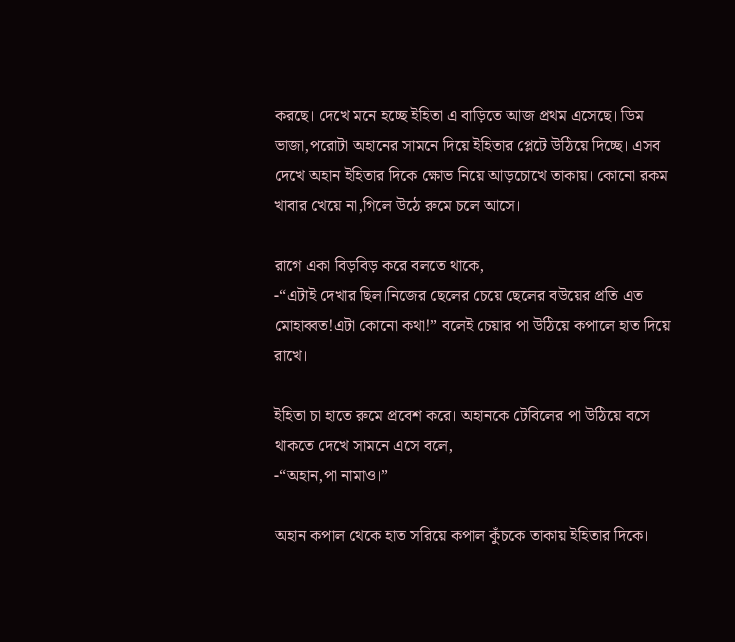করছে। দেখে মনে হচ্ছে ইহিতা এ বাড়িতে আজ প্রথম এসেছে। ডিম ভাজা,পরোটা অহানের সামনে দিয়ে ইহিতার প্লেটে উঠিয়ে দিচ্ছে। এসব দেখে অহান ইহিতার দিকে ক্ষোভ নিয়ে আড়চোখে তাকায়। কোনো রকম খাবার খেয়ে না,গিলে উঠে রুমে চলে আসে।

রাগে একা বিড়বিড় করে বলতে থাকে,
-“এটাই দেখার ছিল।নিজের ছেলের চেয়ে ছেলের বউয়ের প্রতি এত মোহাব্বত!এটা কোনো কথা!” বলেই চেয়ার পা উঠিয়ে কপালে হাত দিয়ে রাখে।

ইহিতা চা হাতে রুমে প্রবেশ করে। অহানকে টেবিলের পা উঠিয়ে বসে থাকতে দেখে সামনে এসে বলে,
-“অহান,পা নামাও।”

অহান কপাল থেকে হাত সরিয়ে কপাল কুঁচকে তাকায় ইহিতার দিকে।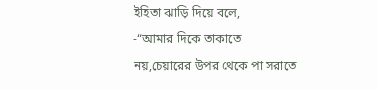ইহিতা ঝাড়ি দিয়ে বলে,
-“আমার দিকে তাকাতে নয়,চেয়ারের উপর থেকে পা সরাতে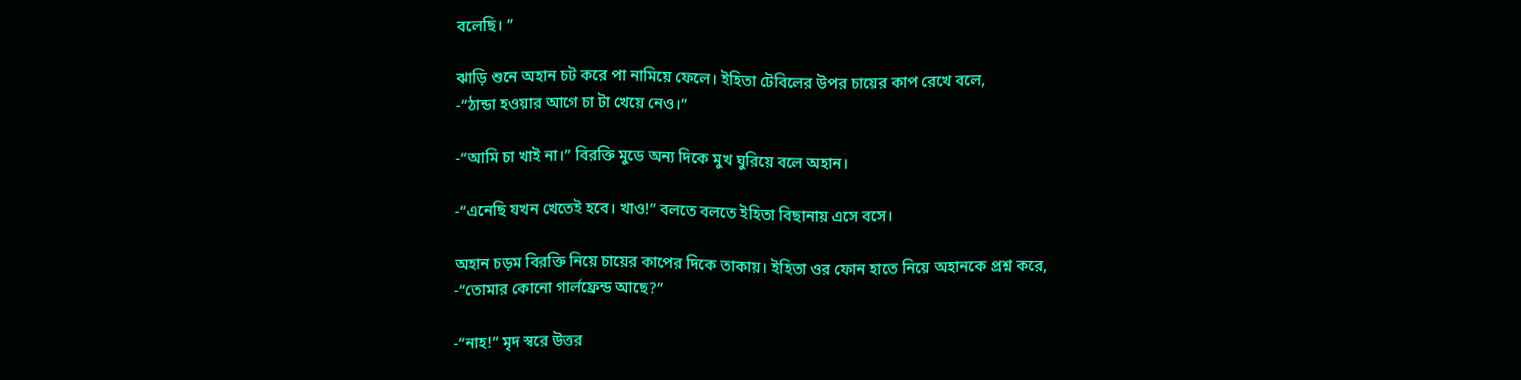বলেছি। ”

ঝাড়ি শুনে অহান চট করে পা নামিয়ে ফেলে। ইহিতা টেবিলের উপর চায়ের কাপ রেখে বলে,
-“ঠান্ডা হওয়ার আগে চা টা খেয়ে নেও।”

-“আমি চা খাই না।” বিরক্তি মুডে অন্য দিকে মুখ ঘুরিয়ে বলে অহান।

-“এনেছি যখন খেতেই হবে। খাও!” বলতে বলতে ইহিতা বিছানায় এসে বসে।

অহান চড়ম বিরক্তি নিয়ে চায়ের কাপের দিকে তাকায়। ইহিতা ওর ফোন হাতে নিয়ে অহানকে প্রশ্ন করে,
-“তোমার কোনো গার্লফ্রেন্ড আছে?”

-“নাহ!” মৃদ স্বরে উত্তর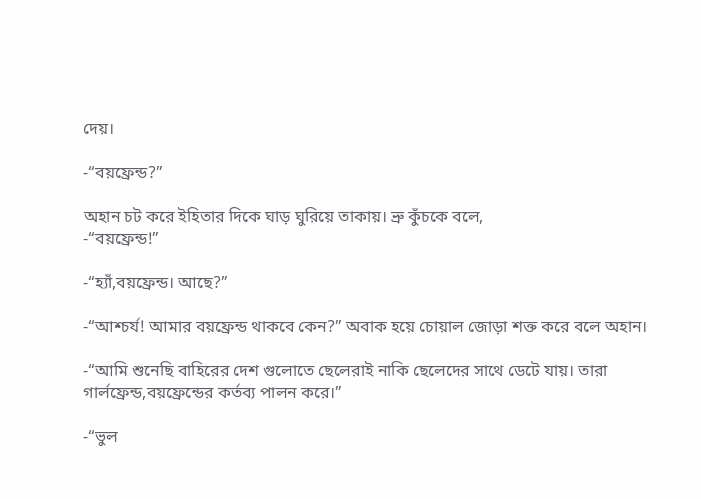দেয়।

-“বয়ফ্রেন্ড?”

অহান চট করে ইহিতার দিকে ঘাড় ঘুরিয়ে তাকায়। ভ্রু কুঁচকে বলে,
-“বয়ফ্রেন্ড!”

-“হ্যাঁ,বয়ফ্রেন্ড। আছে?”

-“আশ্চর্য! আমার বয়ফ্রেন্ড থাকবে কেন?” অবাক হয়ে চোয়াল জোড়া শক্ত করে বলে অহান।

-“আমি শুনেছি বাহিরের দেশ গুলোতে ছেলেরাই নাকি ছেলেদের সাথে ডেটে যায়। তারা গার্লফ্রেন্ড,বয়ফ্রেন্ডের কর্তব্য পালন করে।”

-“ভুল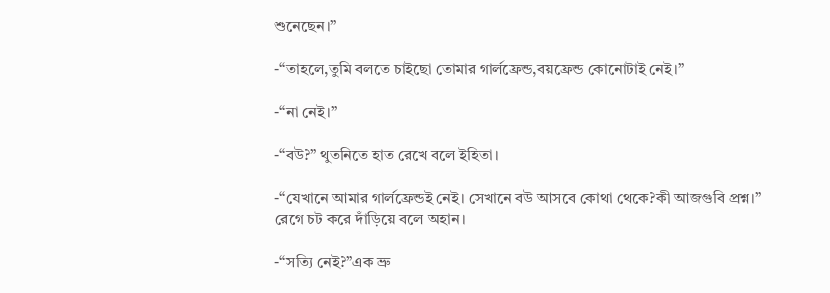শুনেছেন।”

-“তাহলে,তুমি বলতে চাইছো তোমার গার্লফ্রেন্ড,বয়ফ্রেন্ড কোনোটাই নেই।”

-“না নেই।”

-“বউ?” থুতনিতে হাত রেখে বলে ইহিতা।

-“যেখানে আমার গার্লফ্রেন্ডই নেই। সেখানে বউ আসবে কোথা থেকে?কী আজগুবি প্রশ্ন।” রেগে চট করে দাঁড়িয়ে বলে অহান।

-“সত্যি নেই?”এক ভ্রু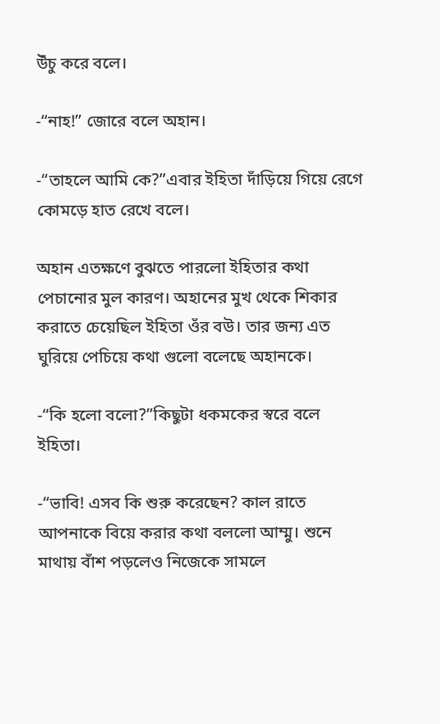উঁচু করে বলে।

-“নাহ!” জোরে বলে অহান।

-“তাহলে আমি কে?”এবার ইহিতা দাঁড়িয়ে গিয়ে রেগে কোমড়ে হাত রেখে বলে।

অহান এতক্ষণে বুঝতে পারলো ইহিতার কথা পেচানোর মুল কারণ। অহানের মুখ থেকে শিকার করাতে চেয়েছিল ইহিতা ওঁর বউ। তার জন্য এত ঘুরিয়ে পেচিয়ে কথা গুলো বলেছে অহানকে।

-“কি হলো বলো?”কিছুটা ধকমকের স্বরে বলে ইহিতা।

-“ভাবি! এসব কি শুরু করেছেন? কাল রাতে আপনাকে বিয়ে করার কথা বললো আম্মু। শুনে মাথায় বাঁশ পড়লেও নিজেকে সামলে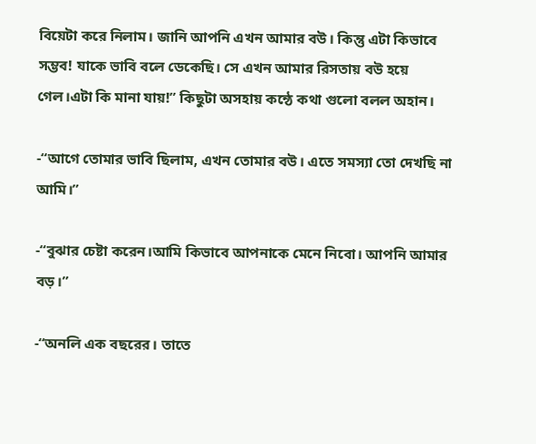বিয়েটা করে নিলাম। জানি আপনি এখন আমার বউ। কিন্তু এটা কিভাবে সম্ভব! যাকে ভাবি বলে ডেকেছি। সে এখন আমার রিসতায় বউ হয়ে গেল।এটা কি মানা যায়!” কিছুটা অসহায় কন্ঠে কথা গুলো বলল অহান।

-“আগে তোমার ভাবি ছিলাম, এখন তোমার বউ। এতে সমস্যা তো দেখছি না আমি।”

-“বুঝার চেষ্টা করেন।আমি কিভাবে আপনাকে মেনে নিবো। আপনি আমার বড়।”

-“অনলি এক বছরের। তাতে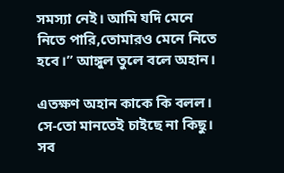সমস্যা নেই। আমি যদি মেনে নিতে পারি,তোমারও মেনে নিতে হবে।” আঙ্গুল তুলে বলে অহান।

এতক্ষণ অহান কাকে কি বলল। সে-তো মানতেই চাইছে না কিছু। সব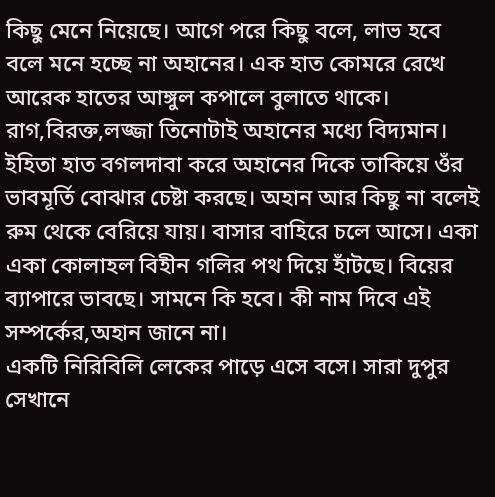কিছু মেনে নিয়েছে। আগে পরে কিছু বলে, লাভ হবে বলে মনে হচ্ছে না অহানের। এক হাত কোমরে রেখে আরেক হাতের আঙ্গুল কপালে বুলাতে থাকে। রাগ,বিরক্ত,লজ্জা তিনোটাই অহানের মধ্যে বিদ্যমান। ইহিতা হাত বগলদাবা করে অহানের দিকে তাকিয়ে ওঁর ভাবমূর্তি বোঝার চেষ্টা করছে। অহান আর কিছু না বলেই রুম থেকে বেরিয়ে যায়। বাসার বাহিরে চলে আসে। একা একা কোলাহল বিহীন গলির পথ দিয়ে হাঁটছে। বিয়ের ব্যাপারে ভাবছে। সামনে কি হবে। কী নাম দিবে এই সম্পর্কের,অহান জানে না।
একটি নিরিবিলি লেকের পাড়ে এসে বসে। সারা দুপুর সেখানে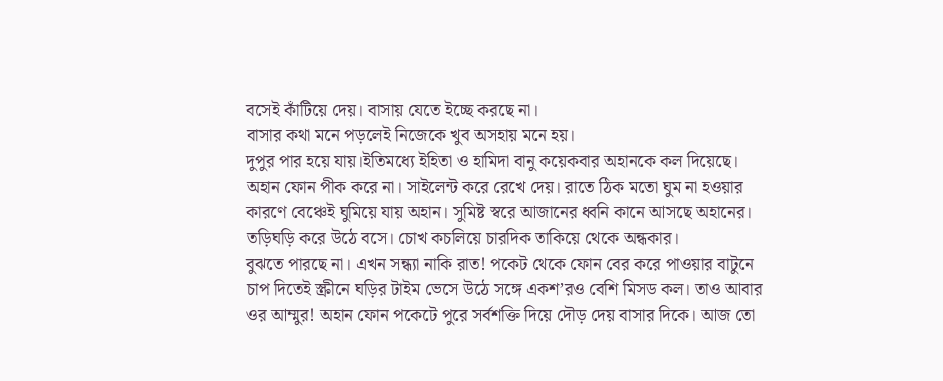বসেই কাঁটিয়ে দেয়। বাসায় যেতে ইচ্ছে করছে না।
বাসার কথা মনে পড়লেই নিজেকে খুব অসহায় মনে হয়।
দুপুর পার হয়ে যায়।ইতিমধ্যে ইহিতা ও হামিদা বানু কয়েকবার অহানকে কল দিয়েছে। অহান ফোন পীক করে না। সাইলেন্ট করে রেখে দেয়। রাতে ঠিক মতো ঘুম না হওয়ার কারণে বেঞ্চেই ঘুমিয়ে যায় অহান। সুমিষ্ট স্বরে আজানের ধ্বনি কানে আসছে অহানের। তড়িঘড়ি করে উঠে বসে। চোখ কচলিয়ে চারদিক তাকিয়ে থেকে অন্ধকার।
বুঝতে পারছে না। এখন সন্ধ্যা নাকি রাত! পকেট থেকে ফোন বের করে পাওয়ার বাটুনে চাপ দিতেই স্ক্রীনে ঘড়ির টাইম ভেসে উঠে সঙ্গে একশ’রও বেশি মিসড কল। তাও আবার ওর আম্মুর! অহান ফোন পকেটে পুরে সর্বশক্তি দিয়ে দৌড় দেয় বাসার দিকে। আজ তো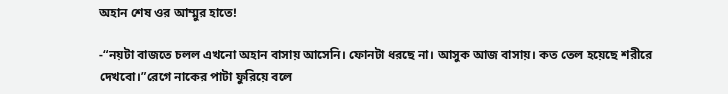অহান শেষ ওর আম্মুর হাতে!

-“নয়টা বাজতে চলল এখনো অহান বাসায় আসেনি। ফোনটা ধরছে না। আসুক আজ বাসায়। কত তেল হয়েছে শরীরে দেখবো।”রেগে নাকের পাটা ফুরিয়ে বলে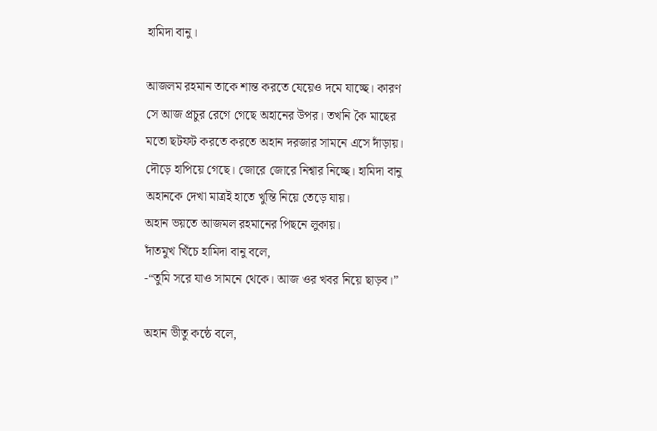হামিদা বানু।

আজলম রহমান তাকে শান্ত করতে যেয়েও দমে যাচ্ছে। কারণ সে আজ প্রচুর রেগে গেছে অহানের উপর। তখনি কৈ মাছের মতো ছটফট করতে করতে অহান দরজার সামনে এসে দাঁড়ায়। দৌড়ে হাপিয়ে গেছে। জোরে জোরে নিশ্বার নিচ্ছে। হামিদা বানু অহানকে দেখা মাত্রই হাতে খুন্তি নিয়ে তেড়ে যায়।
অহান ভয়তে আজমল রহমানের পিছনে লুকায়।
দাঁতমুখ খিঁচে হামিদা বানু বলে,
-“তুমি সরে যাও সামনে থেকে। আজ ওর খবর নিয়ে ছাড়ব।”

অহান ভীতু কন্ঠে বলে,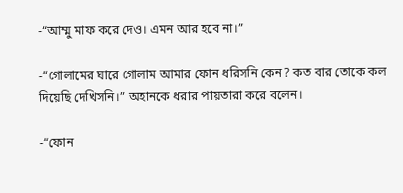-“আম্মু মাফ করে দেও। এমন আর হবে না।”

-“গোলামের ঘারে গোলাম আমার ফোন ধরিসনি কেন? কত বার তোকে কল দিয়েছি দেখিসনি।” অহানকে ধরার পায়তারা করে বলেন।

-“ফোন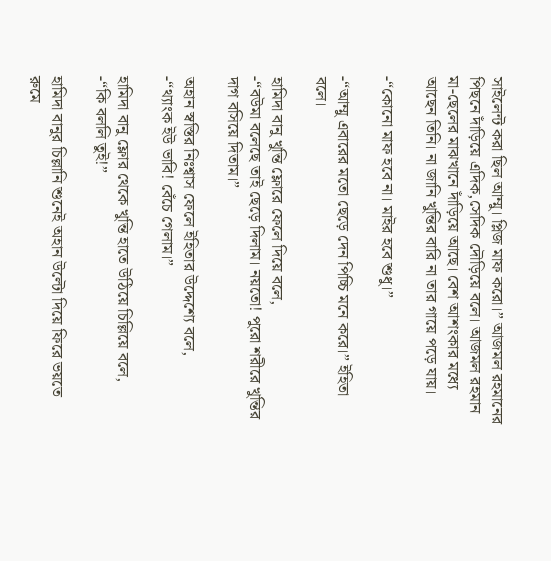সাইলেন্ট করা ছিল আম্মু। প্লিজ মাফ করো।” আজমল রহমানের পিছনে দাঁড়িয়ে এদিক,সেদিক দৌড়িয়ে বলে। আজমল রহমান মা-ছেলের মাঝখানে দাঁড়িয়ে আছে। বেশ আশংকার মধ্যে আছেন তিনি। না জানি খুন্তির বারি না তার গায়ে পড়ে যায়।

-“কোনো মাফ হবে না। মাইর হবে শুধু।”

-“আম্মু এবারের মতো ছেড়ে দেন পিচ্চি মনে করে।” ইহিতা বলে।

হামিদা বানু খুন্তি ফ্লোরে ফেলে দিয়ে বলে,
-“বউমা বলেছে তাই ছেড়ে দিলাম। নয়তো! পুরো শরীরে খুন্তির দাগ বসিয়ে দিতাম।”

অহান স্বস্তির নিঃশ্বাস ফেলে ইহিতার উদ্দেশ্যে বলে,
-“থ্যাংক ইউ ভাবি! বেঁচে গেলাম।”

হামিদা বানু ফ্লোর থেকে খুন্তি হাতে উঠিয়ে চিল্লিয়ে বলে,
-“কি বললি তুই!”

হামিদা বানুর চিল্লানি শুনেই অহান উল্টো দিয়ে ফিরে ভয়তে রুমে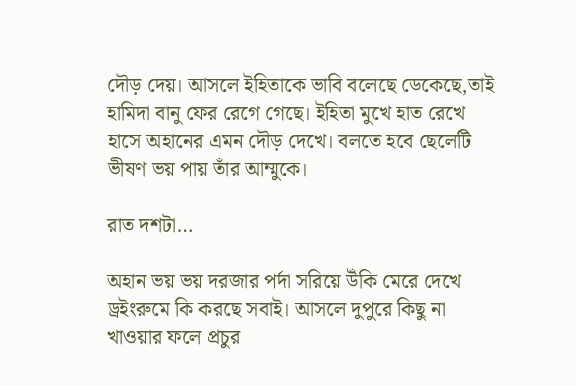দৌড় দেয়। আসলে ইহিতাকে ভাবি বলেছে ডেকেছে,তাই হামিদা বানু ফের রেগে গেছে। ইহিতা মুখে হাত রেখে হাসে অহানের এমন দৌড় দেখে। বলতে হবে ছেলেটি ভীষণ ভয় পায় তাঁর আম্মুকে।

রাত দশটা…

অহান ভয় ভয় দরজার পর্দা সরিয়ে উঁকি মেরে দেখে ড্রইংরুমে কি করছে সবাই। আসলে দুপুরে কিছু না খাওয়ার ফলে প্রচুর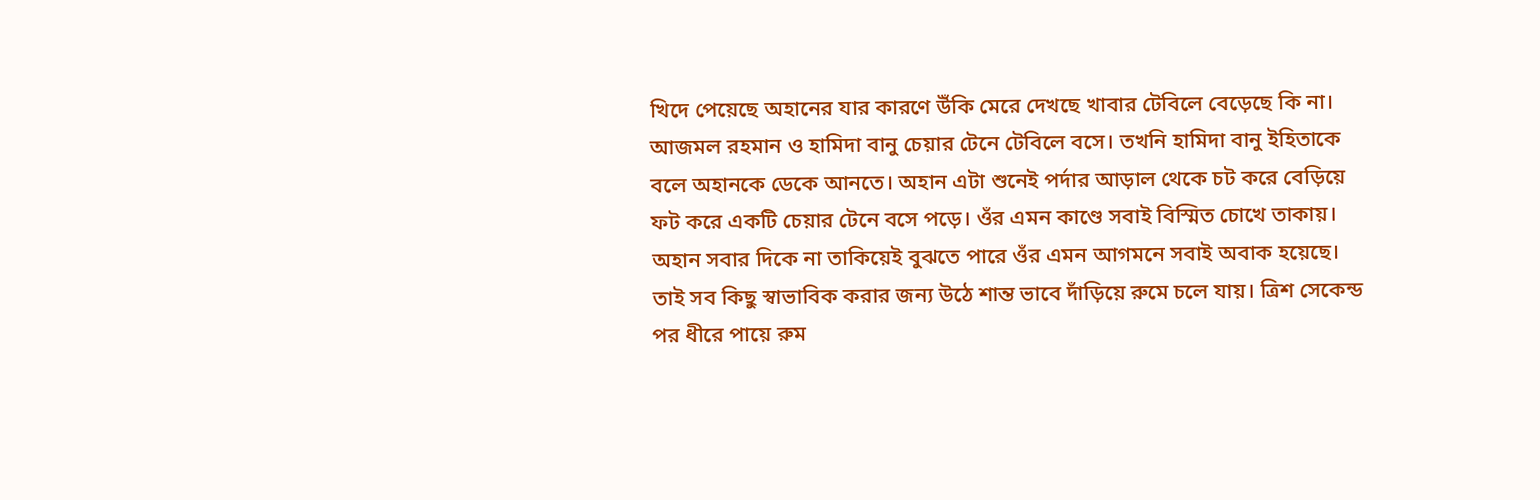খিদে পেয়েছে অহানের যার কারণে উঁকি মেরে দেখছে খাবার টেবিলে বেড়েছে কি না। আজমল রহমান ও হামিদা বানু চেয়ার টেনে টেবিলে বসে। তখনি হামিদা বানু ইহিতাকে বলে অহানকে ডেকে আনতে। অহান এটা শুনেই পর্দার আড়াল থেকে চট করে বেড়িয়ে ফট করে একটি চেয়ার টেনে বসে পড়ে। ওঁর এমন কাণ্ডে সবাই বিস্মিত চোখে তাকায়।
অহান সবার দিকে না তাকিয়েই বুঝতে পারে ওঁর এমন আগমনে সবাই অবাক হয়েছে। তাই সব কিছু স্বাভাবিক করার জন্য উঠে শান্ত ভাবে দাঁড়িয়ে রুমে চলে যায়। ত্রিশ সেকেন্ড পর ধীরে পায়ে রুম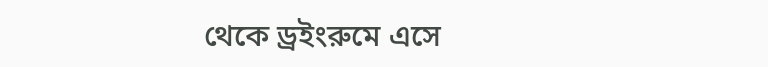থেকে ড্রইংরুমে এসে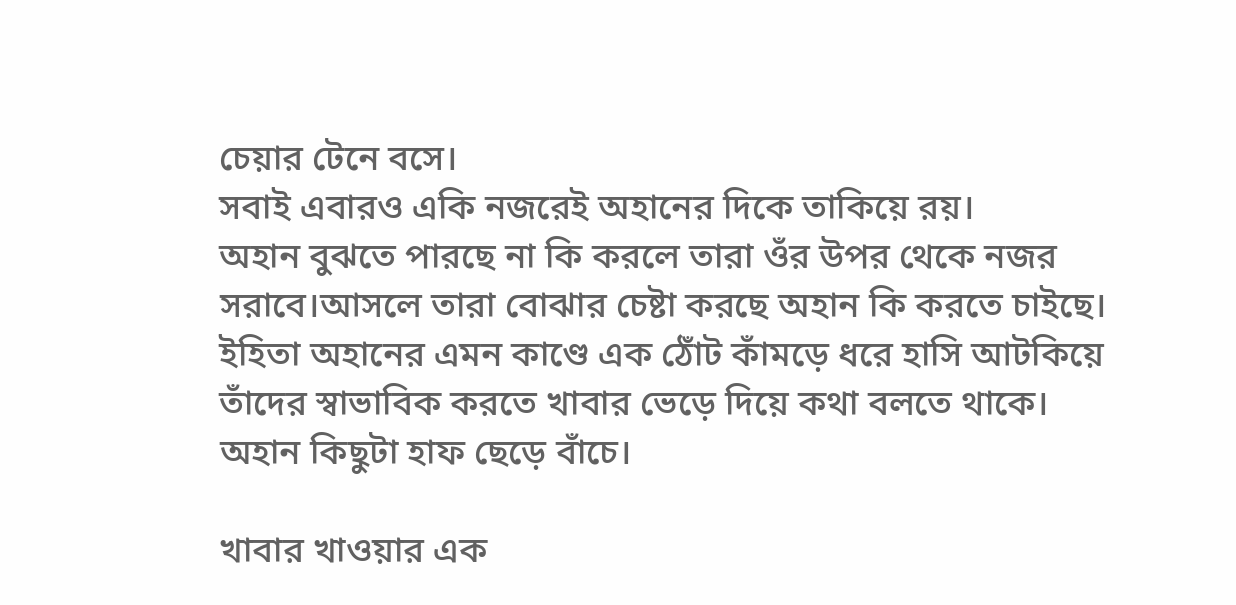চেয়ার টেনে বসে।
সবাই এবারও একি নজরেই অহানের দিকে তাকিয়ে রয়।
অহান বুঝতে পারছে না কি করলে তারা ওঁর উপর থেকে নজর সরাবে।আসলে তারা বোঝার চেষ্টা করছে অহান কি করতে চাইছে। ইহিতা অহানের এমন কাণ্ডে এক ঠোঁট কাঁমড়ে ধরে হাসি আটকিয়ে তাঁদের স্বাভাবিক করতে খাবার ভেড়ে দিয়ে কথা বলতে থাকে। অহান কিছুটা হাফ ছেড়ে বাঁচে।

খাবার খাওয়ার এক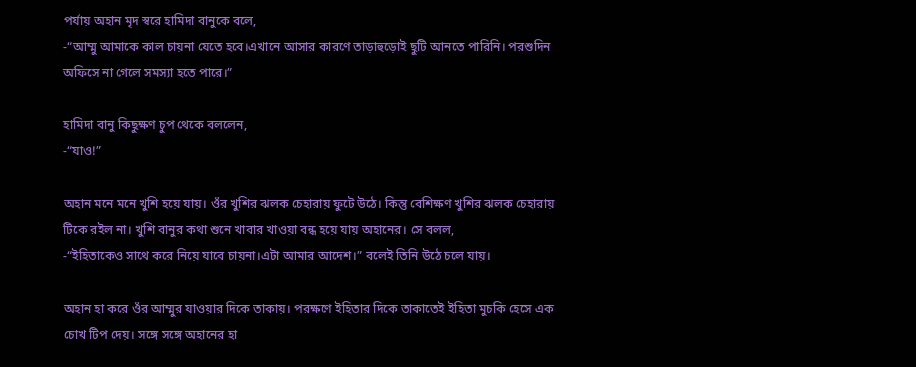পর্যায় অহান মৃদ স্বরে হামিদা বানুকে বলে,
-“আম্মু আমাকে কাল চায়না যেতে হবে।এখানে আসার কারণে তাড়াহুড়োই ছুটি আনতে পারিনি। পরশুদিন অফিসে না গেলে সমস্যা হতে পারে।”

হামিদা বানু কিছুক্ষণ চুপ থেকে বললেন,
-“যাও!”

অহান মনে মনে খুশি হয়ে যায়। ওঁর খুশির ঝলক চেহারায় ফুটে উঠে। কিন্তু বেশিক্ষণ খুশির ঝলক চেহারায় টিকে রইল না। খুশি বানুর কথা শুনে খাবার খাওয়া বন্ধ হয়ে যায় অহানের। সে বলল,
-“ইহিতাকেও সাথে করে নিয়ে যাবে চায়না।এটা আমার আদেশ।” বলেই তিনি উঠে চলে যায়।

অহান হা করে ওঁর আম্মুর যাওয়ার দিকে তাকায়। পরক্ষণে ইহিতার দিকে তাকাতেই ইহিতা মুচকি হেসে এক চোখ টিপ দেয়। সঙ্গে সঙ্গে অহানের হা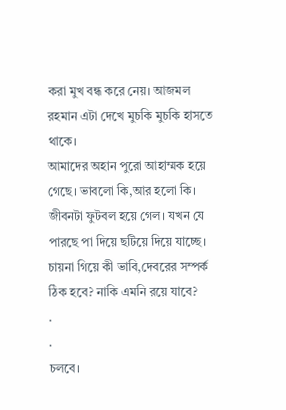করা মুখ বন্ধ করে নেয়। আজমল রহমান এটা দেখে মুচকি মুচকি হাসতে থাকে।
আমাদের অহান পুরো আহাম্মক হয়ে গেছে। ভাবলো কি,আর হলো কি। জীবনটা ফুটবল হয়ে গেল। যখন যে পারছে পা দিয়ে ছটিয়ে দিয়ে যাচ্ছে।
চায়না গিয়ে কী ভাবি,দেবরের সম্পর্ক ঠিক হবে? নাকি এমনি রয়ে যাবে?
.
.
চলবে।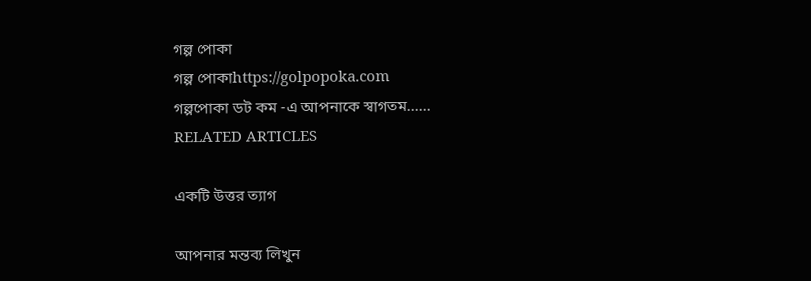গল্প পোকা
গল্প পোকাhttps://golpopoka.com
গল্পপোকা ডট কম -এ আপনাকে স্বাগতম......
RELATED ARTICLES

একটি উত্তর ত্যাগ

আপনার মন্তব্য লিখুন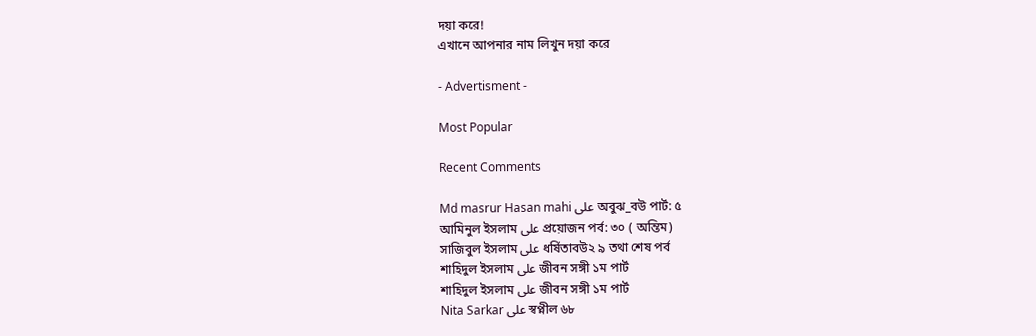দয়া করে!
এখানে আপনার নাম লিখুন দয়া করে

- Advertisment -

Most Popular

Recent Comments

Md masrur Hasan mahi على অবুঝ_বউ পার্ট: ৫
আমিনুল ইসলাম على প্রয়োজন পর্ব: ৩০ ( অন্তিম)
সাজিবুল ইসলাম على ধর্ষিতাবউ২ ৯ তথা শেষ পর্ব
শাহিদুল ইসলাম على জীবন সঙ্গী ১ম পার্ট
শাহিদুল ইসলাম على জীবন সঙ্গী ১ম পার্ট
Nita Sarkar على স্বপ্নীল ৬৮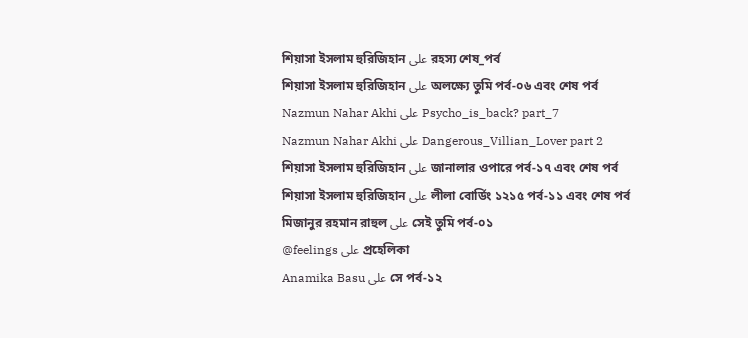শিয়াসা ইসলাম হুরিজিহান على রহস্য শেষ_পর্ব
শিয়াসা ইসলাম হুরিজিহান على অলক্ষ্যে তুমি পর্ব-০৬ এবং শেষ পর্ব
Nazmun Nahar Akhi على Psycho_is_back? part_7
Nazmun Nahar Akhi على Dangerous_Villian_Lover part 2
শিয়াসা ইসলাম হুরিজিহান على জানালার ওপারে পর্ব-১৭ এবং শেষ পর্ব
শিয়াসা ইসলাম হুরিজিহান على লীলা বোর্ডিং ১২১৫ পর্ব-১১ এবং শেষ পর্ব
মিজানুর রহমান রাহুল على সেই তুমি পর্ব-০১
@feelings على প্রহেলিকা
Anamika Basu على সে পর্ব-১২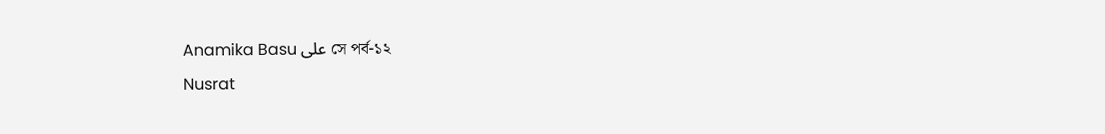Anamika Basu على সে পর্ব-১২
Nusrat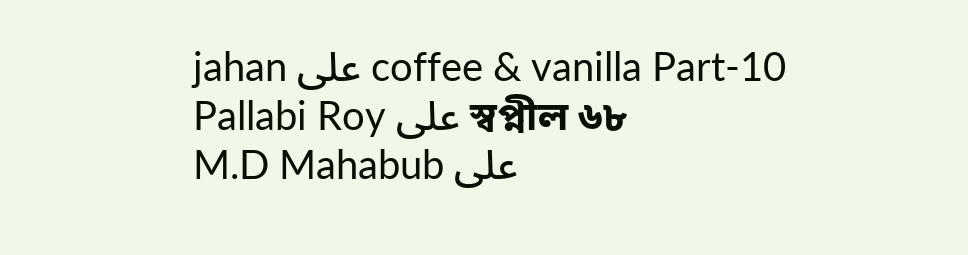jahan على coffee & vanilla Part-10
Pallabi Roy على স্বপ্নীল ৬৮
M.D Mahabub على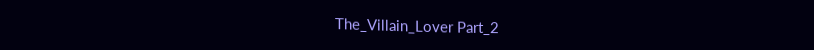The_Villain_Lover Part_2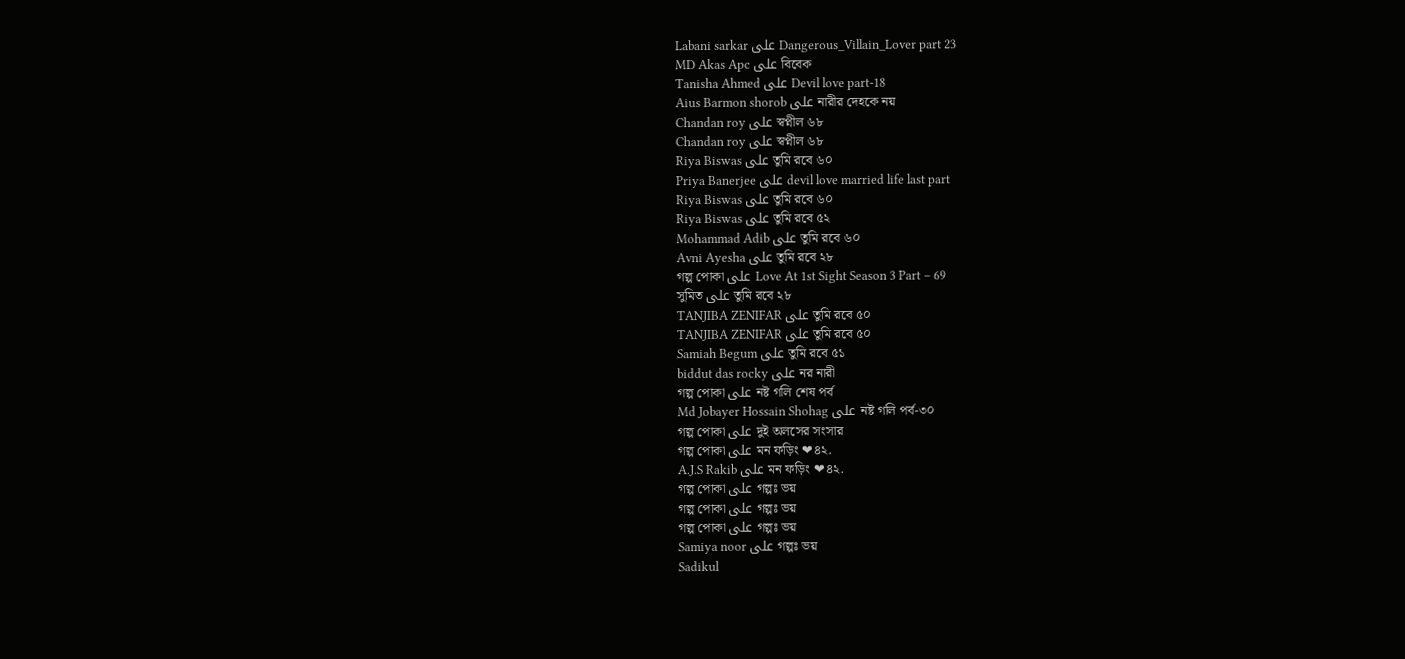Labani sarkar على Dangerous_Villain_Lover part 23
MD Akas Apc على বিবেক
Tanisha Ahmed على Devil love part-18
Aius Barmon shorob على নারীর দেহকে নয়
Chandan roy على স্বপ্নীল ৬৮
Chandan roy على স্বপ্নীল ৬৮
Riya Biswas على তুমি রবে ৬০
Priya Banerjee على devil love married life last part
Riya Biswas على তুমি রবে ৬০
Riya Biswas على তুমি রবে ৫২
Mohammad Adib على তুমি রবে ৬০
Avni Ayesha على তুমি রবে ২৮
গল্প পোকা على Love At 1st Sight Season 3 Part – 69
সুমিত على তুমি রবে ২৮
TANJIBA ZENIFAR على তুমি রবে ৫০
TANJIBA ZENIFAR على তুমি রবে ৫০
Samiah Begum على তুমি রবে ৫১
biddut das rocky على নর নারী
গল্প পোকা على নষ্ট গলি শেষ পর্ব
Md Jobayer Hossain Shohag على নষ্ট গলি পর্ব-৩০
গল্প পোকা على দুই অলসের সংসার
গল্প পোকা على মন ফড়িং ❤৪২.
A.J.S Rakib على মন ফড়িং ❤৪২.
গল্প পোকা على গল্পঃ ভয়
গল্প পোকা على গল্পঃ ভয়
গল্প পোকা على গল্পঃ ভয়
Samiya noor على গল্পঃ ভয়
Sadikul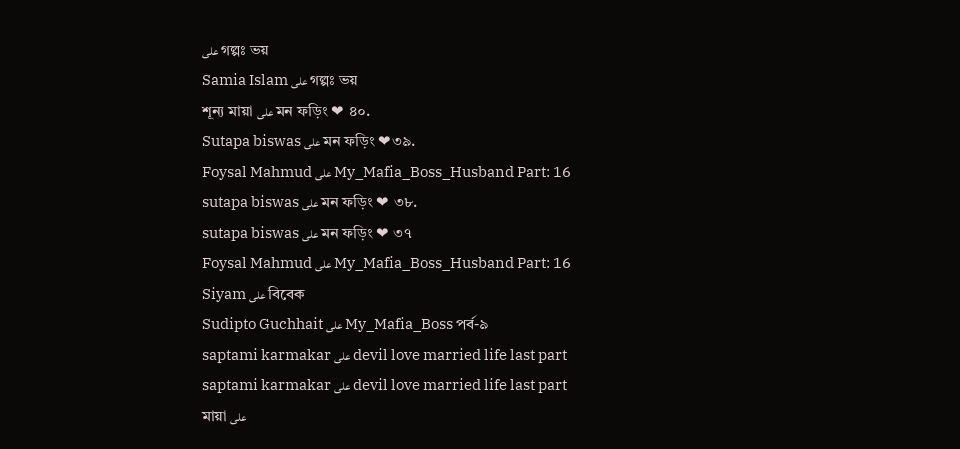على গল্পঃ ভয়
Samia Islam على গল্পঃ ভয়
শূন্য মায়া على মন ফড়িং ❤ ৪০.
Sutapa biswas على মন ফড়িং ❤৩৯.
Foysal Mahmud على My_Mafia_Boss_Husband Part: 16
sutapa biswas على মন ফড়িং ❤ ৩৮.
sutapa biswas على মন ফড়িং ❤ ৩৭
Foysal Mahmud على My_Mafia_Boss_Husband Part: 16
Siyam على বিবেক
Sudipto Guchhait على My_Mafia_Boss পর্ব-৯
saptami karmakar على devil love married life last part
saptami karmakar على devil love married life last part
মায়া على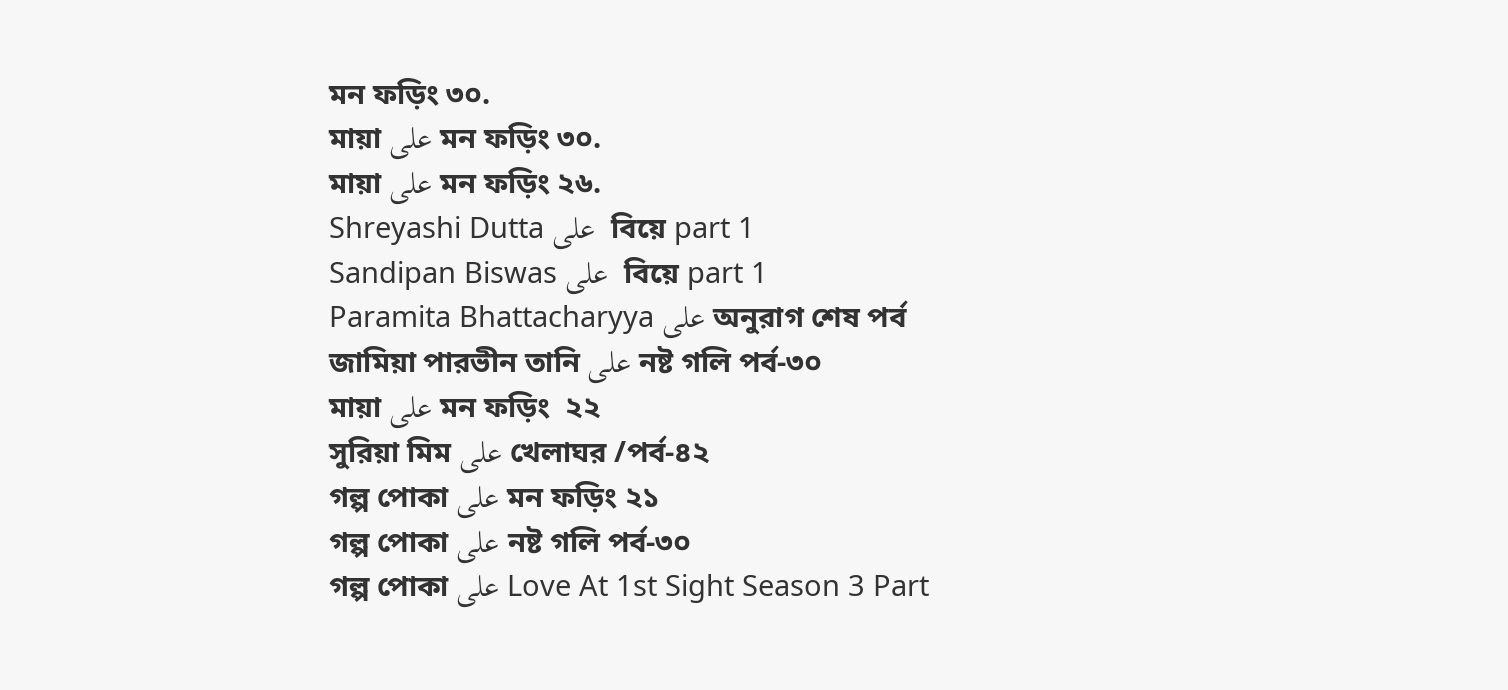মন ফড়িং ৩০.
মায়া على মন ফড়িং ৩০.
মায়া على মন ফড়িং ২৬.
Shreyashi Dutta على  বিয়ে part 1
Sandipan Biswas على  বিয়ে part 1
Paramita Bhattacharyya على অনুরাগ শেষ পর্ব
জামিয়া পারভীন তানি على নষ্ট গলি পর্ব-৩০
মায়া على মন ফড়িং  ২২
সুরিয়া মিম على খেলাঘর /পর্ব-৪২
গল্প পোকা على মন ফড়িং ২১
গল্প পোকা على নষ্ট গলি পর্ব-৩০
গল্প পোকা على Love At 1st Sight Season 3 Part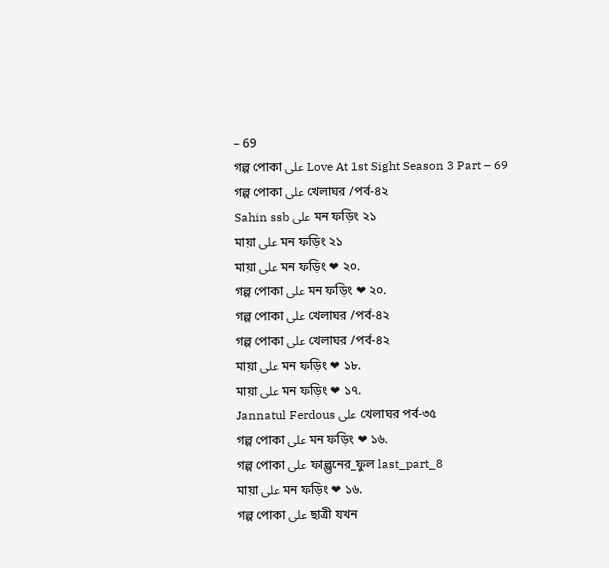– 69
গল্প পোকা على Love At 1st Sight Season 3 Part – 69
গল্প পোকা على খেলাঘর /পর্ব-৪২
Sahin ssb على মন ফড়িং ২১
মায়া على মন ফড়িং ২১
মায়া على মন ফড়িং ❤ ২০.
গল্প পোকা على মন ফড়িং ❤ ২০.
গল্প পোকা على খেলাঘর /পর্ব-৪২
গল্প পোকা على খেলাঘর /পর্ব-৪২
মায়া على মন ফড়িং ❤ ১৮.
মায়া على মন ফড়িং ❤ ১৭.
Jannatul Ferdous على খেলাঘর পর্ব-৩৫
গল্প পোকা على মন ফড়িং ❤ ১৬.
গল্প পোকা على ফাল্গুনের_ফুল last_part_8
মায়া على মন ফড়িং ❤ ১৬.
গল্প পোকা على ছাত্রী যখন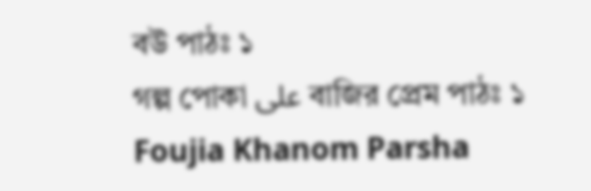বউ পাঠঃ ১
গল্প পোকা على বাজির প্রেম পাঠঃ ১
Foujia Khanom Parsha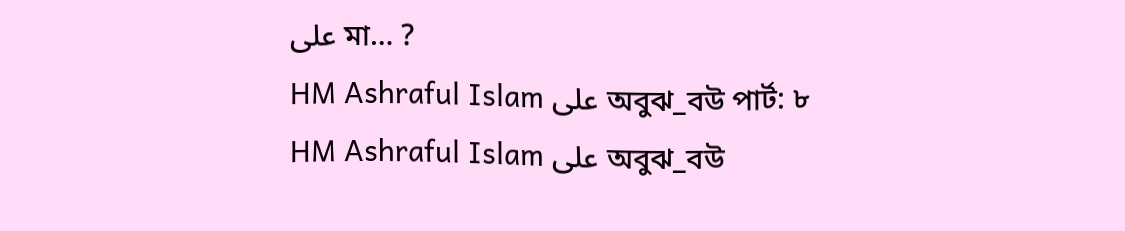على মা… ?
HM Ashraful Islam على অবুঝ_বউ পার্ট: ৮
HM Ashraful Islam على অবুঝ_বউ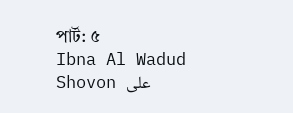পার্ট: ৫
Ibna Al Wadud Shovon على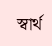স্বার্থ